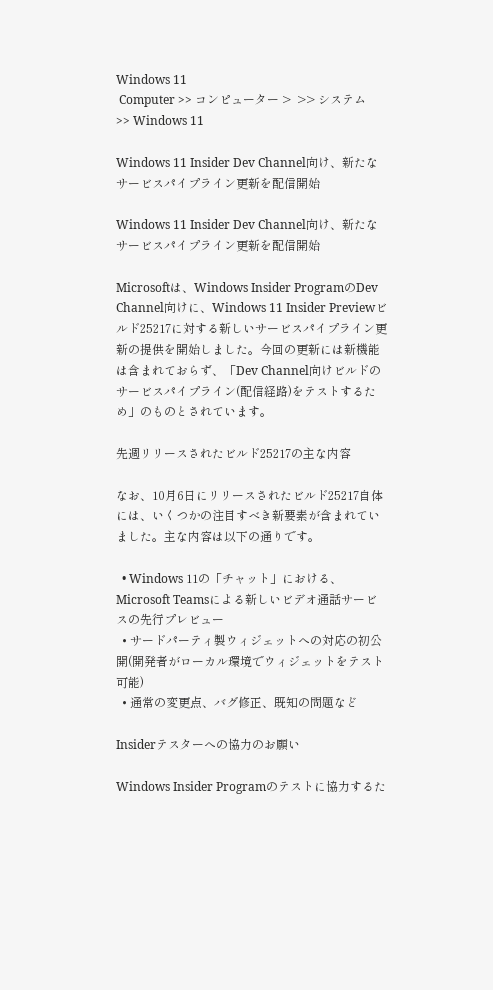Windows 11
 Computer >> コンピューター >  >> システム >> Windows 11

Windows 11 Insider Dev Channel向け、新たなサービスパイプライン更新を配信開始

Windows 11 Insider Dev Channel向け、新たなサービスパイプライン更新を配信開始

Microsoftは、Windows Insider ProgramのDev Channel向けに、Windows 11 Insider Previewビルド25217に対する新しいサービスパイプライン更新の提供を開始しました。今回の更新には新機能は含まれておらず、「Dev Channel向けビルドのサービスパイプライン(配信経路)をテストするため」のものとされています。

先週リリースされたビルド25217の主な内容

なお、10月6日にリリースされたビルド25217自体には、いくつかの注目すべき新要素が含まれていました。主な内容は以下の通りです。

  • Windows 11の「チャット」における、Microsoft Teamsによる新しいビデオ通話サービスの先行プレビュー
  • サードパーティ製ウィジェットへの対応の初公開(開発者がローカル環境でウィジェットをテスト可能)
  • 通常の変更点、バグ修正、既知の問題など

Insiderテスターへの協力のお願い

Windows Insider Programのテストに協力するた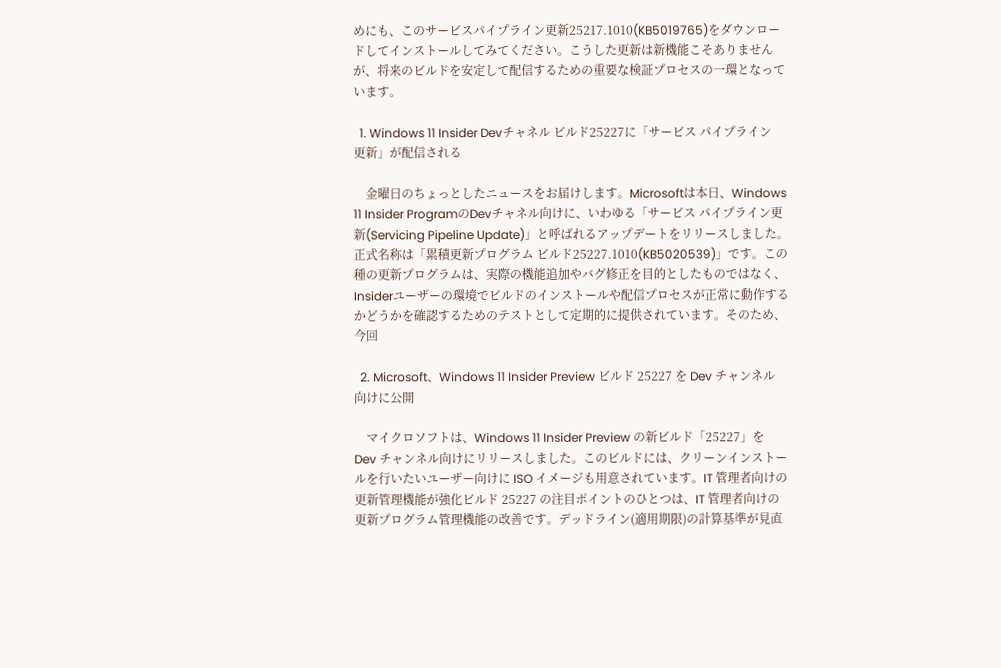めにも、このサービスパイプライン更新25217.1010(KB5019765)をダウンロードしてインストールしてみてください。こうした更新は新機能こそありませんが、将来のビルドを安定して配信するための重要な検証プロセスの一環となっています。

  1. Windows 11 Insider Devチャネル ビルド25227に「サービス パイプライン更新」が配信される

    金曜日のちょっとしたニュースをお届けします。Microsoftは本日、Windows 11 Insider ProgramのDevチャネル向けに、いわゆる「サービス パイプライン更新(Servicing Pipeline Update)」と呼ばれるアップデートをリリースしました。正式名称は「累積更新プログラム ビルド25227.1010(KB5020539)」です。この種の更新プログラムは、実際の機能追加やバグ修正を目的としたものではなく、Insiderユーザーの環境でビルドのインストールや配信プロセスが正常に動作するかどうかを確認するためのテストとして定期的に提供されています。そのため、今回

  2. Microsoft、Windows 11 Insider Preview ビルド 25227 を Dev チャンネル向けに公開

    マイクロソフトは、Windows 11 Insider Preview の新ビルド「25227」を Dev チャンネル向けにリリースしました。このビルドには、クリーンインストールを行いたいユーザー向けに ISO イメージも用意されています。IT 管理者向けの更新管理機能が強化ビルド 25227 の注目ポイントのひとつは、IT 管理者向けの更新プログラム管理機能の改善です。デッドライン(適用期限)の計算基準が見直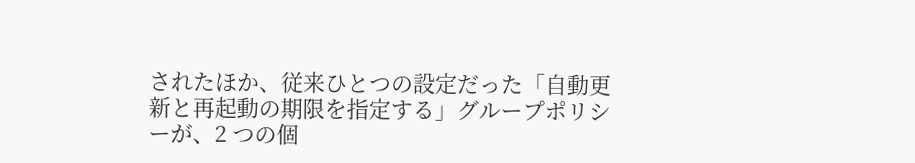されたほか、従来ひとつの設定だった「自動更新と再起動の期限を指定する」グループポリシーが、2 つの個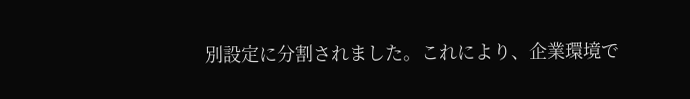別設定に分割されました。これにより、企業環境で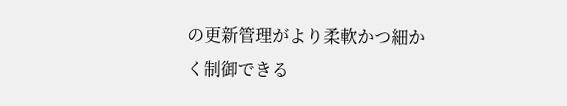の更新管理がより柔軟かつ細かく制御できる